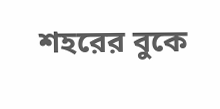শহরের বুকে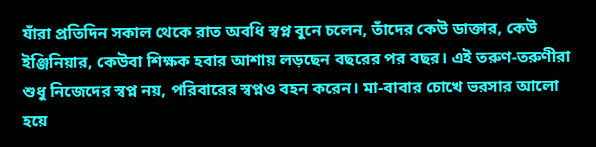যাঁরা প্রতিদিন সকাল থেকে রাত অবধি স্বপ্ন বুনে চলেন, তাঁদের কেউ ডাক্তার, কেউ ইঞ্জিনিয়ার, কেউবা শিক্ষক হবার আশায় লড়ছেন বছরের পর বছর। এই তরুণ-তরুণীরা শুধু নিজেদের স্বপ্ন নয়, পরিবারের স্বপ্নও বহন করেন। মা-বাবার চোখে ভরসার আলো হয়ে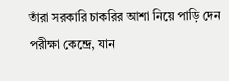তাঁরা সরকারি চাকরির আশা নিয়ে পাড়ি দেন পরীক্ষা কেন্দ্রে, যান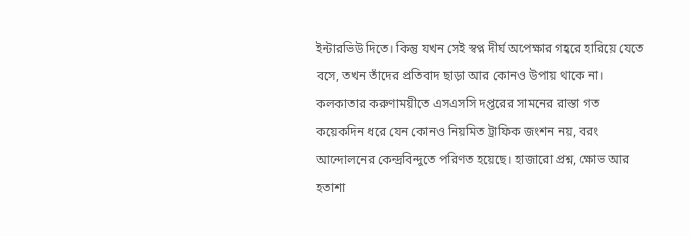ইন্টারভিউ দিতে। কিন্তু যখন সেই স্বপ্ন দীর্ঘ অপেক্ষার গহ্বরে হারিয়ে যেতে বসে, তখন তাঁদের প্রতিবাদ ছাড়া আর কোনও উপায় থাকে না।
কলকাতার করুণাময়ীতে এসএসসি দপ্তরের সামনের রাস্তা গত কয়েকদিন ধরে যেন কোনও নিয়মিত ট্রাফিক জংশন নয়, বরং আন্দোলনের কেন্দ্রবিন্দুতে পরিণত হয়েছে। হাজারো প্রশ্ন, ক্ষোভ আর হতাশা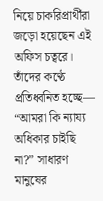নিয়ে চাকরিপ্রার্থীরা জড়ো হয়েছেন এই অফিস চত্বরে। তাঁদের কণ্ঠে প্রতিধ্বনিত হচ্ছে— “আমরা কি ন্যায্য অধিকার চাইছি না?” সাধারণ মানুষের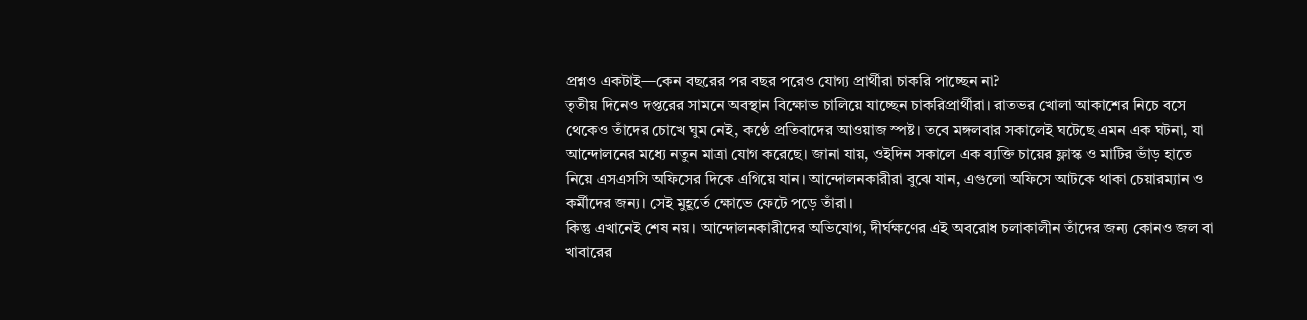প্রশ্নও একটাই—কেন বছরের পর বছর পরেও যোগ্য প্রার্থীরা চাকরি পাচ্ছেন না?
তৃতীয় দিনেও দপ্তরের সামনে অবস্থান বিক্ষোভ চালিয়ে যাচ্ছেন চাকরিপ্রার্থীরা। রাতভর খোলা আকাশের নিচে বসে থেকেও তাঁদের চোখে ঘুম নেই, কণ্ঠে প্রতিবাদের আওয়াজ স্পষ্ট। তবে মঙ্গলবার সকালেই ঘটেছে এমন এক ঘটনা, যা আন্দোলনের মধ্যে নতুন মাত্রা যোগ করেছে। জানা যায়, ওইদিন সকালে এক ব্যক্তি চায়ের ফ্লাস্ক ও মাটির ভাঁড় হাতে নিয়ে এসএসসি অফিসের দিকে এগিয়ে যান। আন্দোলনকারীরা বুঝে যান, এগুলো অফিসে আটকে থাকা চেয়ারম্যান ও কর্মীদের জন্য। সেই মুহূর্তে ক্ষোভে ফেটে পড়ে তাঁরা।
কিন্তু এখানেই শেষ নয়। আন্দোলনকারীদের অভিযোগ, দীর্ঘক্ষণের এই অবরোধ চলাকালীন তাঁদের জন্য কোনও জল বা খাবারের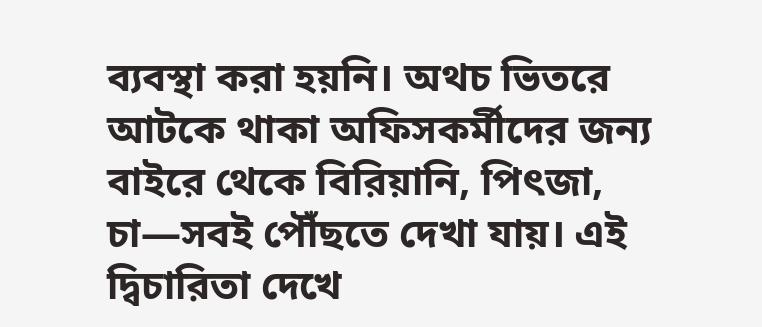ব্যবস্থা করা হয়নি। অথচ ভিতরে আটকে থাকা অফিসকর্মীদের জন্য বাইরে থেকে বিরিয়ানি, পিৎজা, চা—সবই পৌঁছতে দেখা যায়। এই দ্বিচারিতা দেখে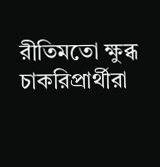রীতিমতো ক্ষুব্ধ চাকরিপ্রার্থীরা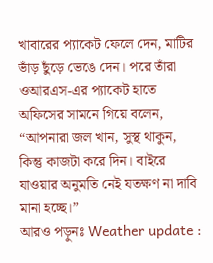খাবারের প্যাকেট ফেলে দেন, মাটির ভাঁড় ছুঁড়ে ভেঙে দেন। পরে তাঁরা ওআরএস-এর প্যাকেট হাতে অফিসের সামনে গিয়ে বলেন, “আপনারা জল খান, সুস্থ থাকুন, কিন্তু কাজটা করে দিন। বাইরে যাওয়ার অনুমতি নেই যতক্ষণ না দাবি মানা হচ্ছে।”
আরও পড়ুনঃ Weather update :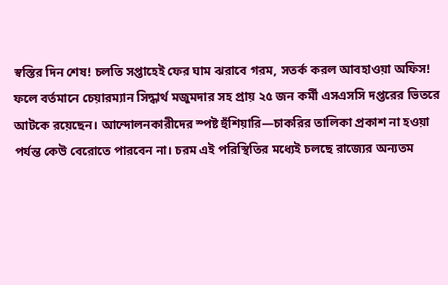স্বস্তির দিন শেষ! চলতি সপ্তাহেই ফের ঘাম ঝরাবে গরম, সতর্ক করল আবহাওয়া অফিস!
ফলে বর্তমানে চেয়ারম্যান সিদ্ধার্থ মজুমদার সহ প্রায় ২৫ জন কর্মী এসএসসি দপ্তরের ভিতরে আটকে রয়েছেন। আন্দোলনকারীদের স্পষ্ট হুঁশিয়ারি—চাকরির তালিকা প্রকাশ না হওয়া পর্যন্ত কেউ বেরোতে পারবেন না। চরম এই পরিস্থিতির মধ্যেই চলছে রাজ্যের অন্যতম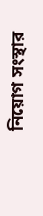নিয়োগ সংস্থার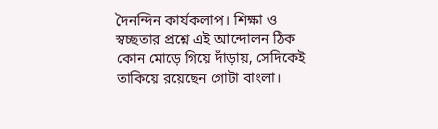দৈনন্দিন কার্যকলাপ। শিক্ষা ও স্বচ্ছতার প্রশ্নে এই আন্দোলন ঠিক কোন মোড়ে গিয়ে দাঁড়ায়, সেদিকেই তাকিয়ে রয়েছেন গোটা বাংলা।